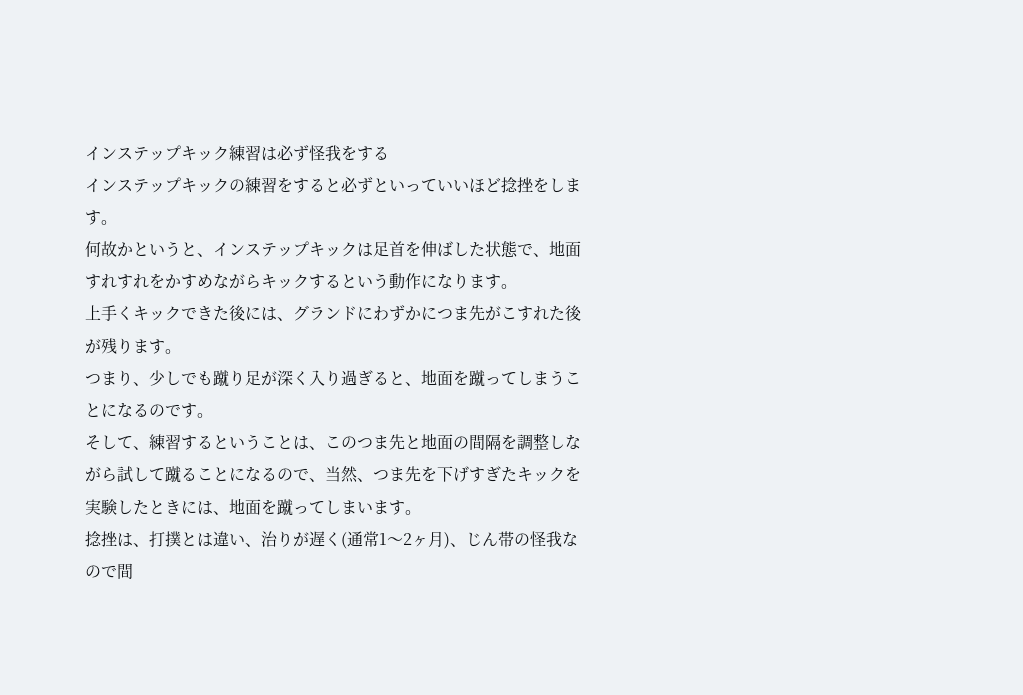インステップキック練習は必ず怪我をする
インステップキックの練習をすると必ずといっていいほど捻挫をします。
何故かというと、インステップキックは足首を伸ばした状態で、地面すれすれをかすめながらキックするという動作になります。
上手くキックできた後には、グランドにわずかにつま先がこすれた後が残ります。
つまり、少しでも蹴り足が深く入り過ぎると、地面を蹴ってしまうことになるのです。
そして、練習するということは、このつま先と地面の間隔を調整しながら試して蹴ることになるので、当然、つま先を下げすぎたキックを実験したときには、地面を蹴ってしまいます。
捻挫は、打撲とは違い、治りが遅く(通常1〜2ヶ月)、じん帯の怪我なので間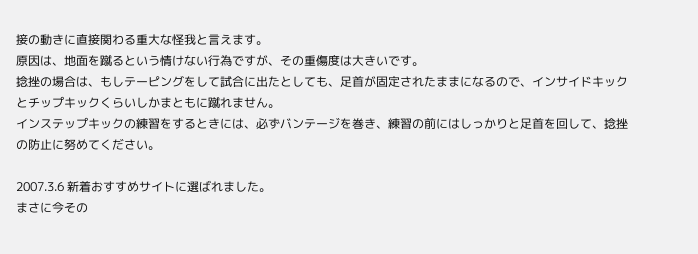接の動きに直接関わる重大な怪我と言えます。
原因は、地面を蹴るという情けない行為ですが、その重傷度は大きいです。
捻挫の場合は、もしテーピングをして試合に出たとしても、足首が固定されたままになるので、インサイドキックとチップキックくらいしかまともに蹴れません。
インステップキックの練習をするときには、必ずバンテージを巻き、練習の前にはしっかりと足首を回して、捻挫の防止に努めてください。

2007.3.6 新着おすすめサイトに選ばれました。
まさに今その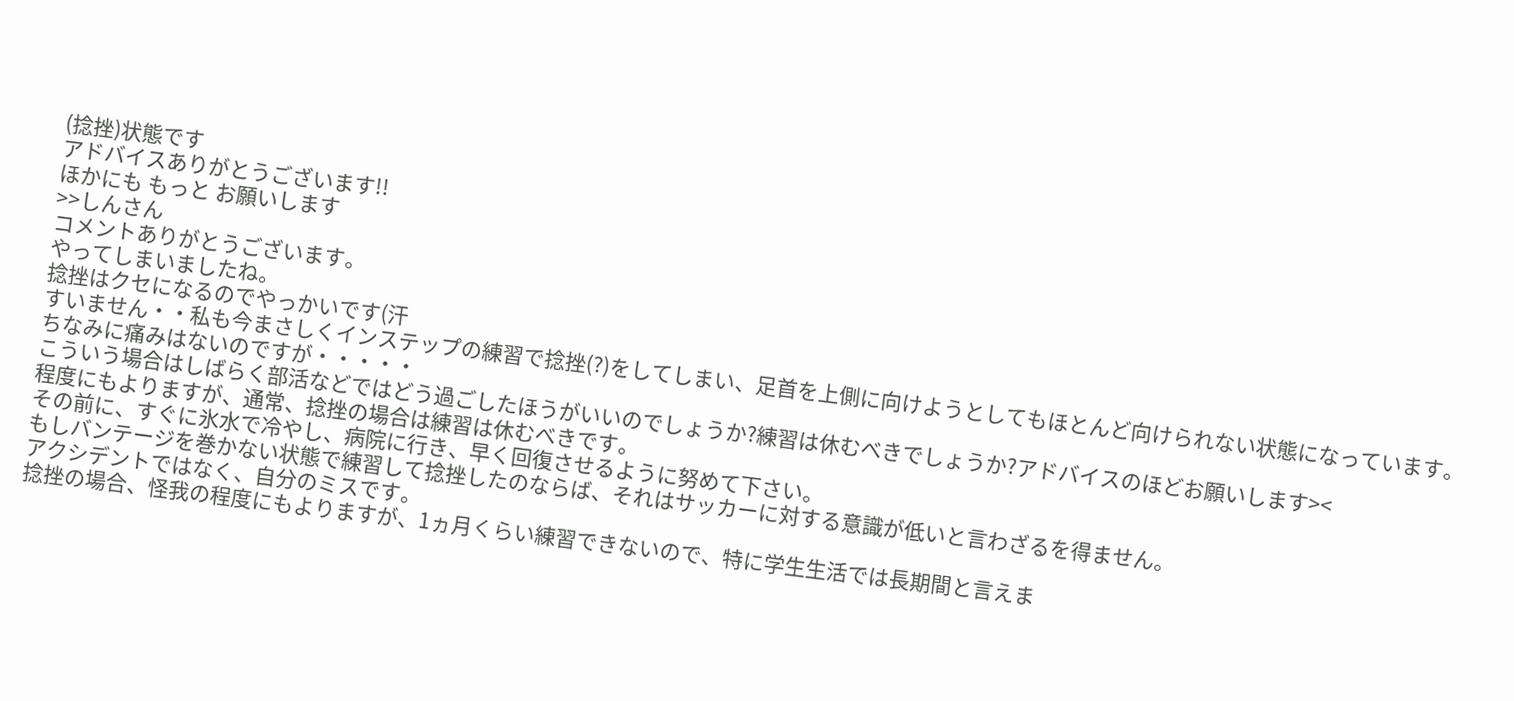(捻挫)状態です
アドバイスありがとうございます!!
ほかにも もっと お願いします
>>しんさん
コメントありがとうございます。
やってしまいましたね。
捻挫はクセになるのでやっかいです(汗
すいません・・私も今まさしくインステップの練習で捻挫(?)をしてしまい、足首を上側に向けようとしてもほとんど向けられない状態になっています。ちなみに痛みはないのですが・・・・・
こういう場合はしばらく部活などではどう過ごしたほうがいいのでしょうか?練習は休むべきでしょうか?アドバイスのほどお願いします><
程度にもよりますが、通常、捻挫の場合は練習は休むべきです。
その前に、すぐに氷水で冷やし、病院に行き、早く回復させるように努めて下さい。
もしバンテージを巻かない状態で練習して捻挫したのならば、それはサッカーに対する意識が低いと言わざるを得ません。
アクシデントではなく、自分のミスです。
捻挫の場合、怪我の程度にもよりますが、1ヵ月くらい練習できないので、特に学生生活では長期間と言えま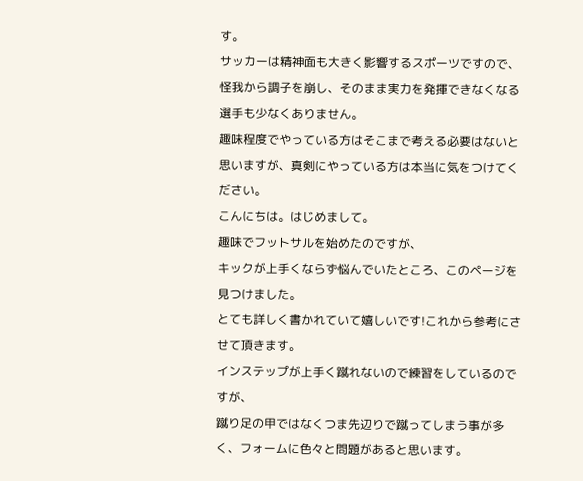す。
サッカーは精神面も大きく影響するスポーツですので、怪我から調子を崩し、そのまま実力を発揮できなくなる選手も少なくありません。
趣味程度でやっている方はそこまで考える必要はないと思いますが、真剣にやっている方は本当に気をつけてください。
こんにちは。はじめまして。
趣味でフットサルを始めたのですが、
キックが上手くならず悩んでいたところ、このページを見つけました。
とても詳しく書かれていて嬉しいです!これから参考にさせて頂きます。
インステップが上手く蹴れないので練習をしているのですが、
蹴り足の甲ではなくつま先辺りで蹴ってしまう事が多く、フォームに色々と問題があると思います。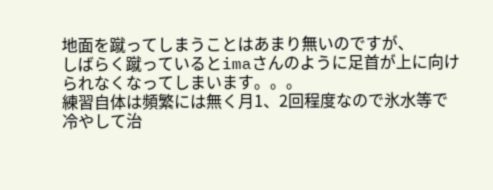地面を蹴ってしまうことはあまり無いのですが、
しばらく蹴っているとimaさんのように足首が上に向けられなくなってしまいます。。。
練習自体は頻繁には無く月1、2回程度なので氷水等で冷やして治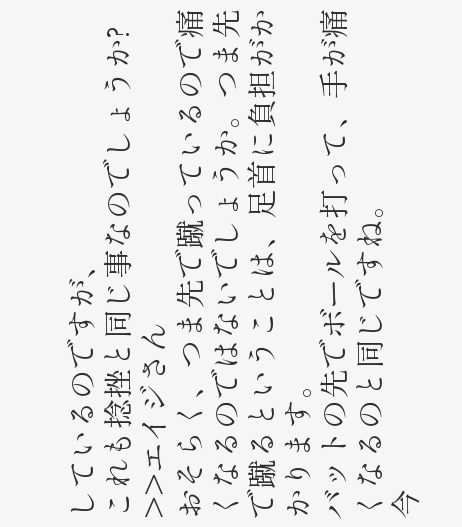しているのですが、
これも捻挫と同じ事なのでしょうか?
>>エイジさん
おそらく、つま先で蹴っているので痛くなるのではないでしょうか。つま先で蹴るということは、足首に負担がかかります。
バットの先でボールを打って、手が痛くなるのと同じですね。
今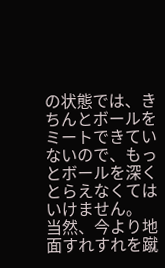の状態では、きちんとボールをミートできていないので、もっとボールを深くとらえなくてはいけません。
当然、今より地面すれすれを蹴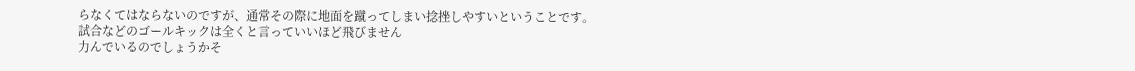らなくてはならないのですが、通常その際に地面を蹴ってしまい捻挫しやすいということです。
試合などのゴールキックは全くと言っていいほど飛びません
力んでいるのでしょうかそ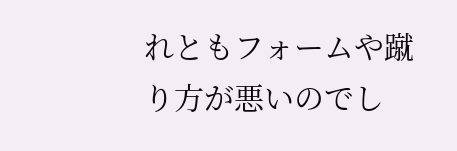れともフォームや蹴り方が悪いのでし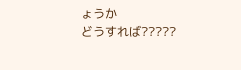ょうか
どうすれば?????